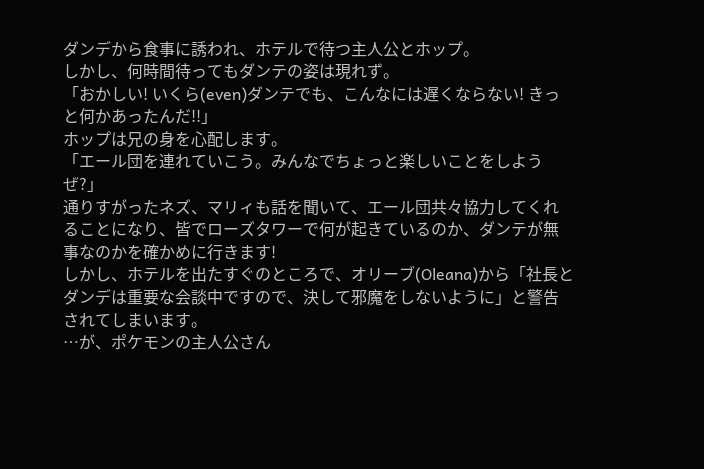ダンデから食事に誘われ、ホテルで待つ主人公とホップ。
しかし、何時間待ってもダンテの姿は現れず。
「おかしい! いくら(even)ダンテでも、こんなには遅くならない! きっと何かあったんだ!!」
ホップは兄の身を心配します。
「エール団を連れていこう。みんなでちょっと楽しいことをしようぜ?」
通りすがったネズ、マリィも話を聞いて、エール団共々協力してくれることになり、皆でローズタワーで何が起きているのか、ダンテが無事なのかを確かめに行きます!
しかし、ホテルを出たすぐのところで、オリーブ(Oleana)から「社長とダンデは重要な会談中ですので、決して邪魔をしないように」と警告されてしまいます。
…が、ポケモンの主人公さん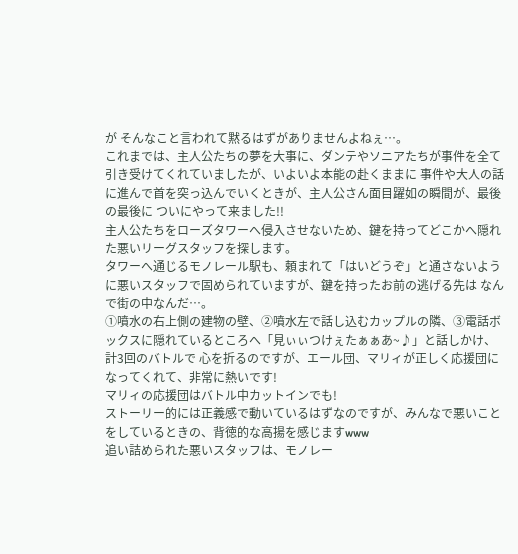が そんなこと言われて黙るはずがありませんよねぇ…。
これまでは、主人公たちの夢を大事に、ダンテやソニアたちが事件を全て引き受けてくれていましたが、いよいよ本能の赴くままに 事件や大人の話に進んで首を突っ込んでいくときが、主人公さん面目躍如の瞬間が、最後の最後に ついにやって来ました!!
主人公たちをローズタワーへ侵入させないため、鍵を持ってどこかへ隠れた悪いリーグスタッフを探します。
タワーへ通じるモノレール駅も、頼まれて「はいどうぞ」と通さないように悪いスタッフで固められていますが、鍵を持ったお前の逃げる先は なんで街の中なんだ…。
①噴水の右上側の建物の壁、②噴水左で話し込むカップルの隣、③電話ボックスに隠れているところへ「見ぃぃつけぇたぁぁあ~♪」と話しかけ、計3回のバトルで 心を折るのですが、エール団、マリィが正しく応援団になってくれて、非常に熱いです!
マリィの応援団はバトル中カットインでも!
ストーリー的には正義感で動いているはずなのですが、みんなで悪いことをしているときの、背徳的な高揚を感じますwww
追い詰められた悪いスタッフは、モノレー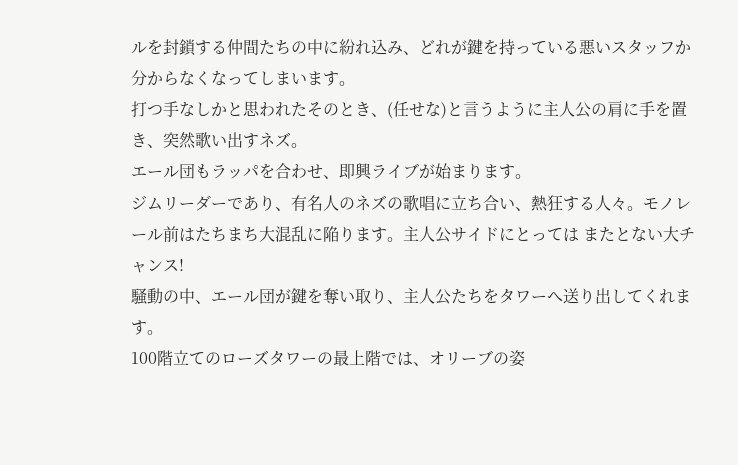ルを封鎖する仲間たちの中に紛れ込み、どれが鍵を持っている悪いスタッフか分からなくなってしまいます。
打つ手なしかと思われたそのとき、(任せな)と言うように主人公の肩に手を置き、突然歌い出すネズ。
エール団もラッパを合わせ、即興ライブが始まります。
ジムリーダーであり、有名人のネズの歌唱に立ち合い、熱狂する人々。モノレール前はたちまち大混乱に陥ります。主人公サイドにとっては またとない大チャンス!
騒動の中、エール団が鍵を奪い取り、主人公たちをタワーへ送り出してくれます。
100階立てのローズタワーの最上階では、オリーブの姿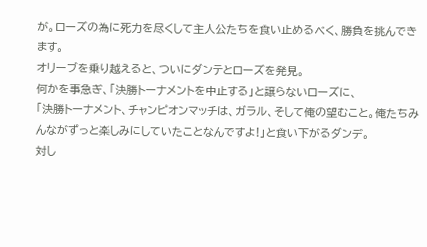が。ローズの為に死力を尽くして主人公たちを食い止めるべく、勝負を挑んできます。
オリーブを乗り越えると、ついにダンテとローズを発見。
何かを事急ぎ、「決勝トーナメントを中止する」と譲らないローズに、
「決勝トーナメント、チャンピオンマッチは、ガラル、そして俺の望むこと。俺たちみんながずっと楽しみにしていたことなんですよ!」と食い下がるダンデ。
対し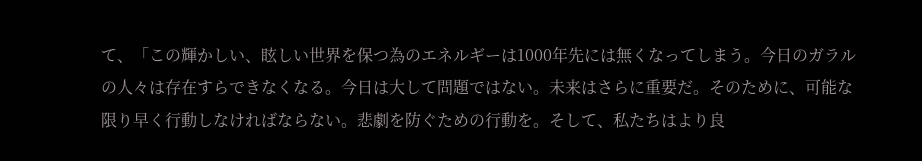て、「この輝かしい、眩しい世界を保つ為のエネルギーは1000年先には無くなってしまう。今日のガラルの人々は存在すらできなくなる。今日は大して問題ではない。未来はさらに重要だ。そのために、可能な限り早く行動しなければならない。悲劇を防ぐための行動を。そして、私たちはより良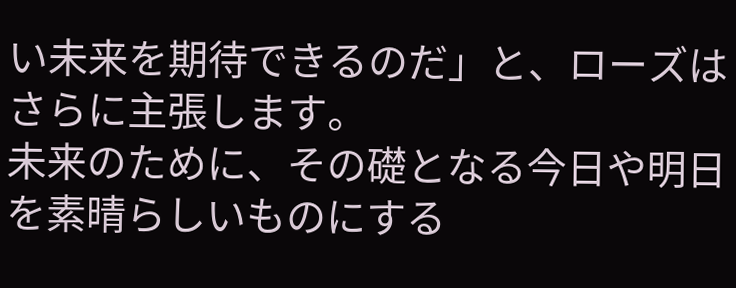い未来を期待できるのだ」と、ローズはさらに主張します。
未来のために、その礎となる今日や明日を素晴らしいものにする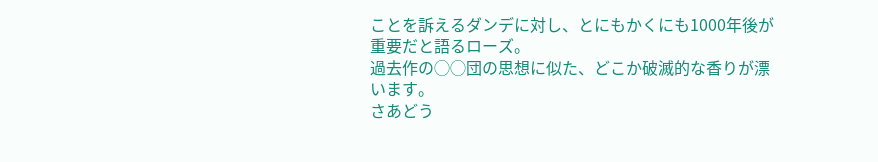ことを訴えるダンデに対し、とにもかくにも1000年後が重要だと語るローズ。
過去作の◯◯団の思想に似た、どこか破滅的な香りが漂います。
さあどう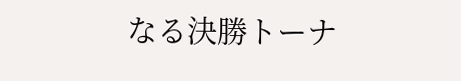なる決勝トーナ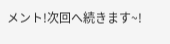メント!次回へ続きます~!